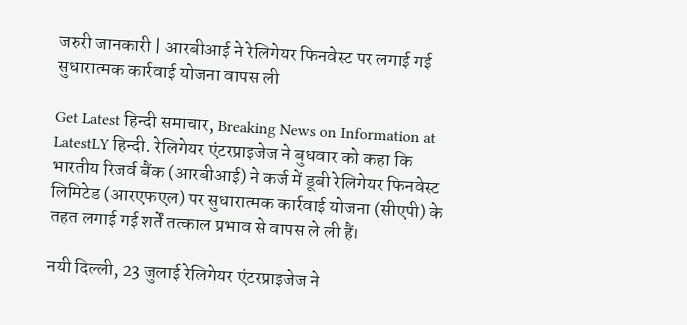जरुरी जानकारी | आरबीआई ने रेलिगेयर फिनवेस्ट पर लगाई गई सुधारात्मक कार्रवाई योजना वापस ली

Get Latest हिन्दी समाचार, Breaking News on Information at LatestLY हिन्दी. रेलिगेयर एंटरप्राइजेज ने बुधवार को कहा कि भारतीय रिजर्व बैंक (आरबीआई) ने कर्ज में डूबी रेलिगेयर फिनवेस्ट लिमिटेड (आरएफएल) पर सुधारात्मक कार्रवाई योजना (सीएपी) के तहत लगाई गई शर्तें तत्काल प्रभाव से वापस ले ली हैं।

नयी दिल्ली, 23 जुलाई रेलिगेयर एंटरप्राइजेज ने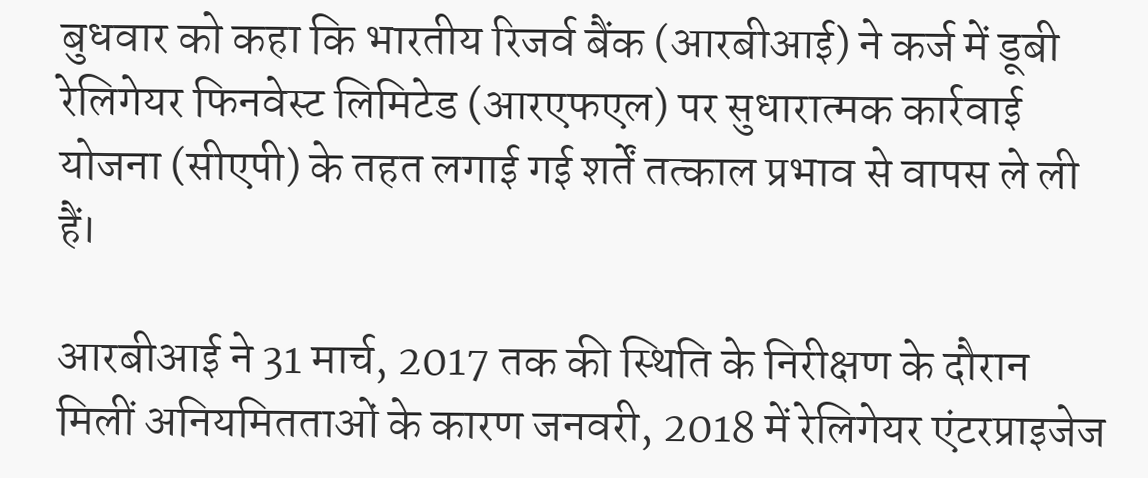बुधवार को कहा कि भारतीय रिजर्व बैंक (आरबीआई) ने कर्ज में डूबी रेलिगेयर फिनवेस्ट लिमिटेड (आरएफएल) पर सुधारात्मक कार्रवाई योजना (सीएपी) के तहत लगाई गई शर्तें तत्काल प्रभाव से वापस ले ली हैं।

आरबीआई ने 31 मार्च, 2017 तक की स्थिति के निरीक्षण के दौरान मिलीं अनियमितताओं के कारण जनवरी, 2018 में रेलिगेयर एंटरप्राइजेज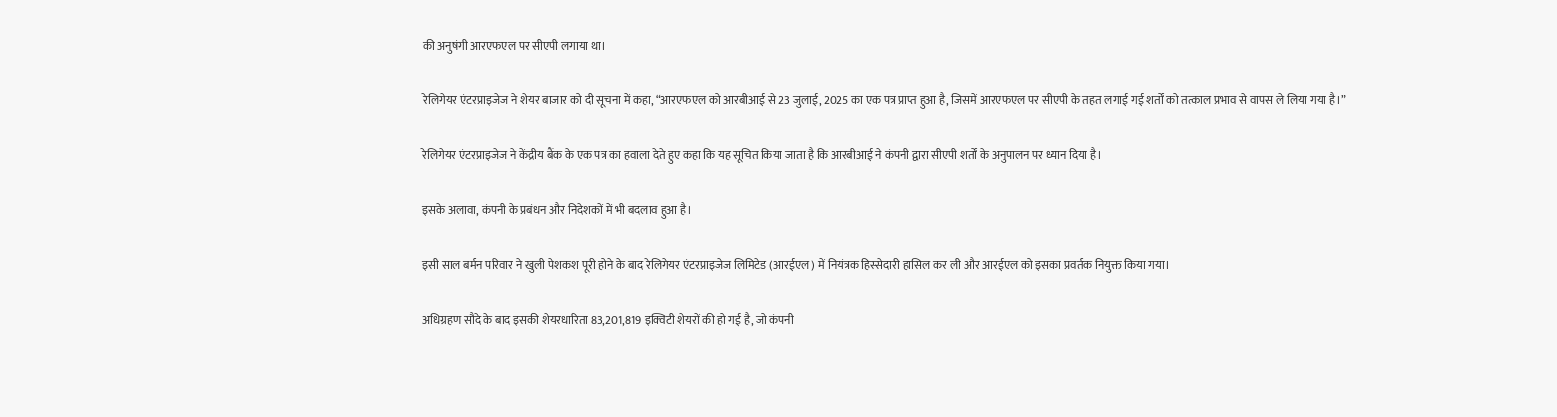की अनुषंगी आरएफएल पर सीएपी लगाया था।

रेलिगेयर एंटरप्राइजेज ने शेयर बाजार को दी सूचना में कहा, “आरएफएल को आरबीआई से 23 जुलाई, 2025 का एक पत्र प्राप्त हुआ है, जिसमें आरएफएल पर सीएपी के तहत लगाई गई शर्तों को तत्काल प्रभाव से वापस ले लिया गया है।”

रेलिगेयर एंटरप्राइजेज ने केंद्रीय बैंक के एक पत्र का हवाला देते हुए कहा कि यह सूचित किया जाता है कि आरबीआई ने कंपनी द्वारा सीएपी शर्तों के अनुपालन पर ध्यान दिया है।

इसके अलावा, कंपनी के प्रबंधन और निदेशकों में भी बदलाव हुआ है।

इसी साल बर्मन परिवार ने खुली पेशकश पूरी होने के बाद रेलिगेयर एंटरप्राइजेज लिमिटेड (आरईएल) में नियंत्रक हिस्सेदारी हासिल कर ली और आरईएल को इसका प्रवर्तक नियुक्त किया गया।

अधिग्रहण सौदे के बाद इसकी शेयरधारिता 83,201,819 इक्विटी शेयरों की हो गई है, जो कंपनी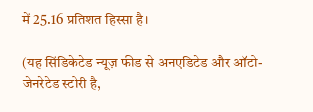में 25.16 प्रतिशत हिस्सा है।

(यह सिंडिकेटेड न्यूज़ फीड से अनएडिटेड और ऑटो-जेनरेटेड स्टोरी है,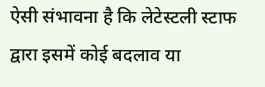ऐसी संभावना है कि लेटेस्टली स्टाफ द्वारा इसमें कोई बदलाव या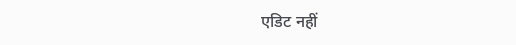एडिट नहीं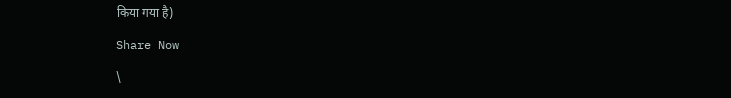किया गया है)

Share Now

\